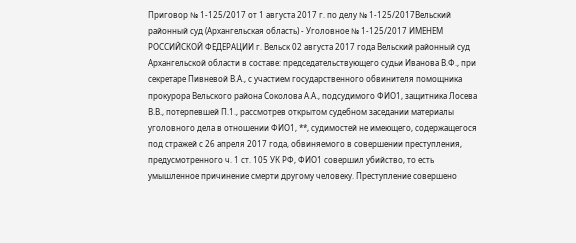Приговор № 1-125/2017 от 1 августа 2017 г. по делу № 1-125/2017Вельский районный суд (Архангельская область) - Уголовное № 1-125/2017 ИМЕНЕМ РОССИЙСКОЙ ФЕДЕРАЦИИ г. Вельск 02 августа 2017 года Вельский районный суд Архангельской области в составе: председательствующего судьи Иванова В.Ф., при секретаре Пивневой В.А., с участием государственного обвинителя помощника прокурора Вельского района Соколова А.А., подсудимого ФИО1, защитника Лосева В.В., потерпевшей П.1., рассмотрев открытом судебном заседании материалы уголовного дела в отношении ФИО1, **, судимостей не имеющего, содержащегося под стражей с 26 апреля 2017 года, обвиняемого в совершении преступления, предусмотренного ч. 1 ст. 105 УК РФ, ФИО1 совершил убийство, то есть умышленное причинение смерти другому человеку. Преступление совершено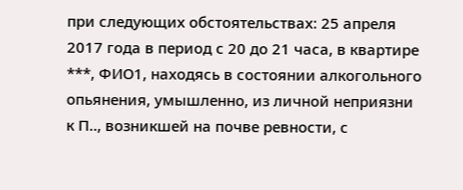при следующих обстоятельствах: 25 апреля 2017 года в период с 20 до 21 часа, в квартире ***, ФИО1, находясь в состоянии алкогольного опьянения, умышленно, из личной неприязни к П.., возникшей на почве ревности, с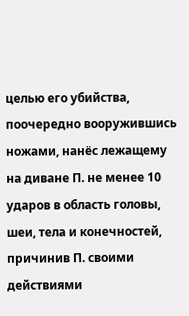целью его убийства, поочередно вооружившись ножами, нанёс лежащему на диване П. не менее 10 ударов в область головы, шеи, тела и конечностей, причинив П. своими действиями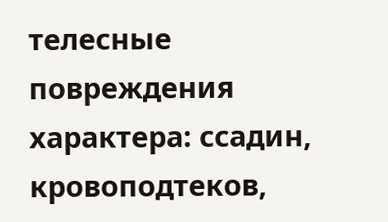телесные повреждения характера: ссадин, кровоподтеков,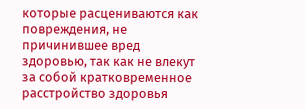которые расцениваются как повреждения, не причинившее вред здоровью, так как не влекут за собой кратковременное расстройство здоровья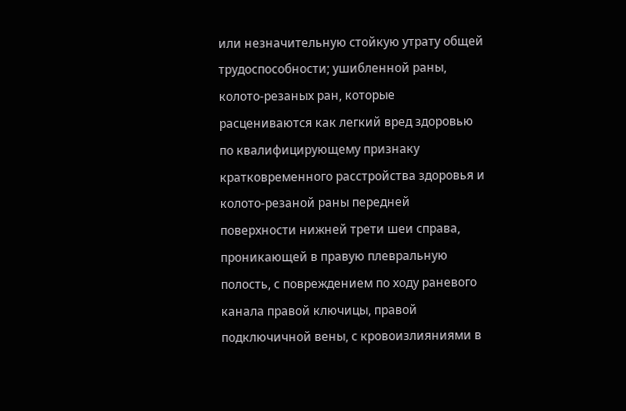или незначительную стойкую утрату общей трудоспособности; ушибленной раны, колото-резаных ран, которые расцениваются как легкий вред здоровью по квалифицирующему признаку кратковременного расстройства здоровья и колото-резаной раны передней поверхности нижней трети шеи справа, проникающей в правую плевральную полость, с повреждением по ходу раневого канала правой ключицы, правой подключичной вены, с кровоизлияниями в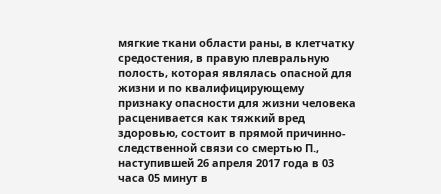мягкие ткани области раны, в клетчатку средостения, в правую плевральную полость, которая являлась опасной для жизни и по квалифицирующему признаку опасности для жизни человека расценивается как тяжкий вред здоровью, состоит в прямой причинно-следственной связи со смертью П., наступившей 26 апреля 2017 года в 03 часа 05 минут в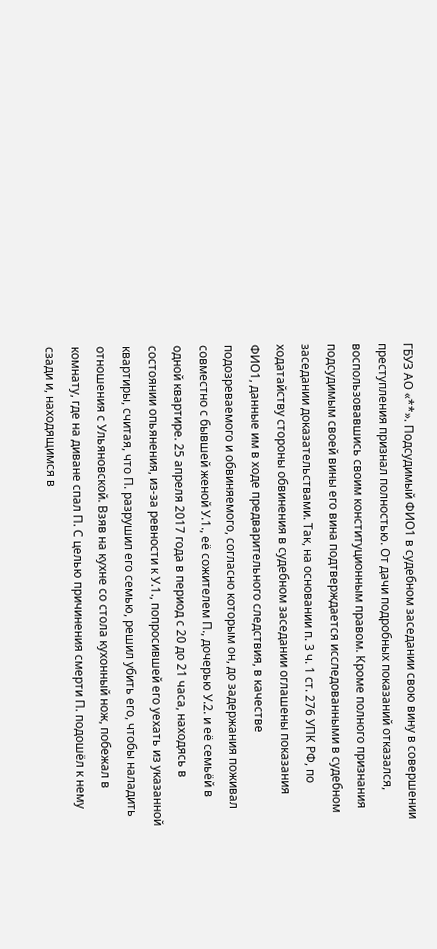ГБУЗ АО «**». Подсудимый ФИО1 в судебном заседании свою вину в совершении преступления признал полностью. От дачи подробных показаний отказался, воспользовавшись своим конституционным правом. Кроме полного признания подсудимым своей вины его вина подтверждается исследованными в судебном заседании доказательствами. Так, на основании п. 3 ч. 1 ст. 276 УПК РФ, по ходатайству стороны обвинения в судебном заседании оглашены показания ФИО1, данные им в ходе предварительного следствия, в качестве подозреваемого и обвиняемого, согласно которым он, до задержания поживал совместно с бывшей женой У.1., её сожителем П., дочерью У.2. и её семьёй в одной квартире. 25 апреля 2017 года в период с 20 до 21 часа, находясь в состоянии опьянения, из-за ревности к У.1., попросившей его уехать из указанной квартиры, считая, что П. разрушил его семью, решил убить его, чтобы наладить отношения с Ульяновской. Взяв на кухне со стола кухонный нож, побежал в комнату, где на диване спал П. С целью причинения смерти П. подошёл к нему сзади и, находящимся в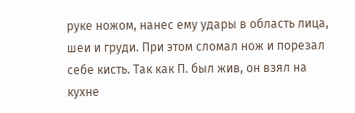руке ножом, нанес ему удары в область лица, шеи и груди. При этом сломал нож и порезал себе кисть. Так как П. был жив, он взял на кухне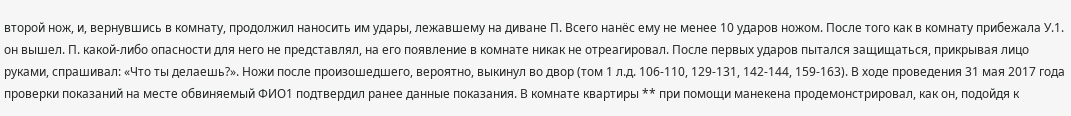второй нож, и, вернувшись в комнату, продолжил наносить им удары, лежавшему на диване П. Всего нанёс ему не менее 10 ударов ножом. После того как в комнату прибежала У.1. он вышел. П. какой-либо опасности для него не представлял, на его появление в комнате никак не отреагировал. После первых ударов пытался защищаться, прикрывая лицо руками, спрашивал: «Что ты делаешь?». Ножи после произошедшего, вероятно, выкинул во двор (том 1 л.д. 106-110, 129-131, 142-144, 159-163). В ходе проведения 31 мая 2017 года проверки показаний на месте обвиняемый ФИО1 подтвердил ранее данные показания. В комнате квартиры ** при помощи манекена продемонстрировал, как он, подойдя к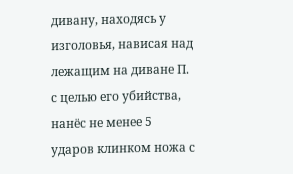дивану, находясь у изголовья, нависая над лежащим на диване П. с целью его убийства, нанёс не менее 5 ударов клинком ножа с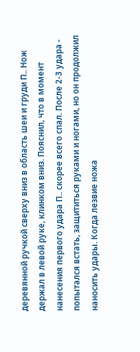деревянной ручкой сверху вниз в область шеи и груди П.. Нож держал в левой руке, клинком вниз. Пояснил, что в момент нанесения первого удара П.. скорее всего спал. После 2-3 удара - попытался встать, защититься руками и ногами, но он продолжил наносить удары. Когда лезвие ножа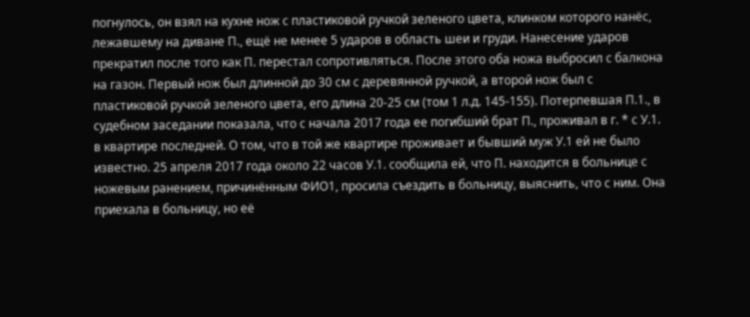погнулось, он взял на кухне нож с пластиковой ручкой зеленого цвета, клинком которого нанёс, лежавшему на диване П., ещё не менее 5 ударов в область шеи и груди. Нанесение ударов прекратил после того как П. перестал сопротивляться. После этого оба ножа выбросил с балкона на газон. Первый нож был длинной до 30 см с деревянной ручкой, а второй нож был с пластиковой ручкой зеленого цвета, его длина 20-25 см (том 1 л.д. 145-155). Потерпевшая П.1., в судебном заседании показала, что с начала 2017 года ее погибший брат П., проживал в г. * с У.1. в квартире последней. О том, что в той же квартире проживает и бывший муж У.1 ей не было известно. 25 апреля 2017 года около 22 часов У.1. сообщила ей, что П. находится в больнице с ножевым ранением, причинённым ФИО1, просила съездить в больницу, выяснить, что с ним. Она приехала в больницу, но её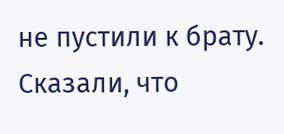не пустили к брату. Сказали, что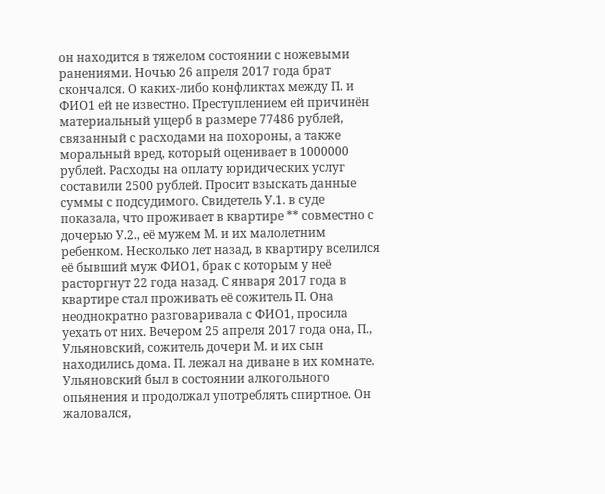он находится в тяжелом состоянии с ножевыми ранениями. Ночью 26 апреля 2017 года брат скончался. О каких-либо конфликтах между П. и ФИО1 ей не известно. Преступлением ей причинён материальный ущерб в размере 77486 рублей, связанный с расходами на похороны, а также моральный вред, который оценивает в 1000000 рублей. Расходы на оплату юридических услуг составили 2500 рублей. Просит взыскать данные суммы с подсудимого. Свидетель У.1. в суде показала, что проживает в квартире ** совместно с дочерью У.2., её мужем М. и их малолетним ребенком. Несколько лет назад, в квартиру вселился её бывший муж ФИО1, брак с которым у неё расторгнут 22 года назад. С января 2017 года в квартире стал проживать её сожитель П. Она неоднократно разговаривала с ФИО1, просила уехать от них. Вечером 25 апреля 2017 года она, П., Ульяновский, сожитель дочери М. и их сын находились дома. П. лежал на диване в их комнате. Ульяновский был в состоянии алкогольного опьянения и продолжал употреблять спиртное. Он жаловался,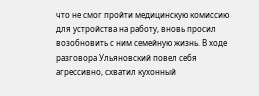что не смог пройти медицинскую комиссию для устройства на работу, вновь просил возобновить с ним семейную жизнь. В ходе разговора Ульяновский повел себя агрессивно, схватил кухонный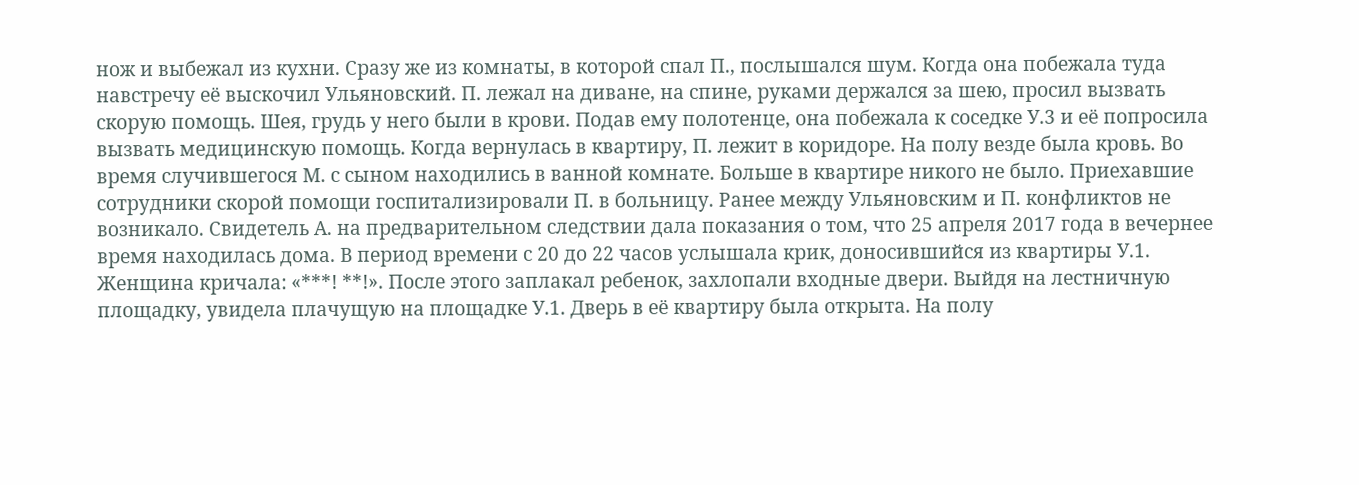нож и выбежал из кухни. Сразу же из комнаты, в которой спал П., послышался шум. Когда она побежала туда навстречу её выскочил Ульяновский. П. лежал на диване, на спине, руками держался за шею, просил вызвать скорую помощь. Шея, грудь у него были в крови. Подав ему полотенце, она побежала к соседке У.3 и её попросила вызвать медицинскую помощь. Когда вернулась в квартиру, П. лежит в коридоре. На полу везде была кровь. Во время случившегося М. с сыном находились в ванной комнате. Больше в квартире никого не было. Приехавшие сотрудники скорой помощи госпитализировали П. в больницу. Ранее между Ульяновским и П. конфликтов не возникало. Свидетель А. на предварительном следствии дала показания о том, что 25 апреля 2017 года в вечернее время находилась дома. В период времени с 20 до 22 часов услышала крик, доносившийся из квартиры У.1. Женщина кричала: «***! **!». После этого заплакал ребенок, захлопали входные двери. Выйдя на лестничную площадку, увидела плачущую на площадке У.1. Дверь в её квартиру была открыта. На полу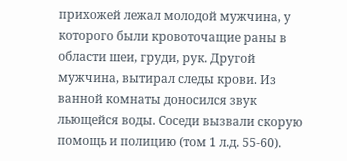прихожей лежал молодой мужчина, у которого были кровоточащие раны в области шеи, груди, рук. Другой мужчина, вытирал следы крови. Из ванной комнаты доносился звук льющейся воды. Соседи вызвали скорую помощь и полицию (том 1 л.д. 55-60).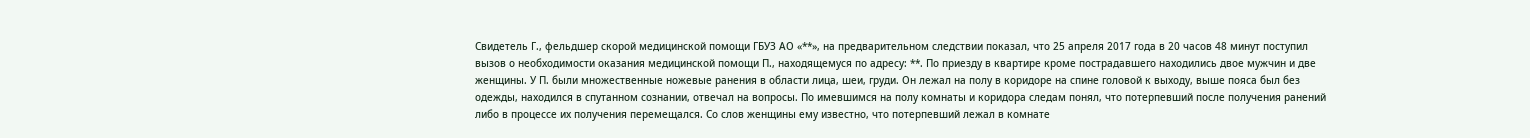Свидетель Г., фельдшер скорой медицинской помощи ГБУЗ АО «**», на предварительном следствии показал, что 25 апреля 2017 года в 20 часов 48 минут поступил вызов о необходимости оказания медицинской помощи П., находящемуся по адресу: **. По приезду в квартире кроме пострадавшего находились двое мужчин и две женщины. У П. были множественные ножевые ранения в области лица, шеи, груди. Он лежал на полу в коридоре на спине головой к выходу, выше пояса был без одежды, находился в спутанном сознании, отвечал на вопросы. По имевшимся на полу комнаты и коридора следам понял, что потерпевший после получения ранений либо в процессе их получения перемещался. Со слов женщины ему известно, что потерпевший лежал в комнате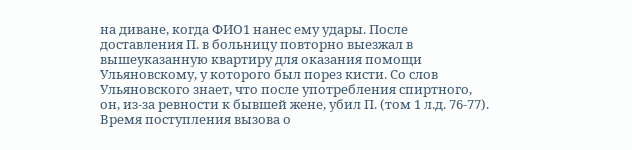на диване, когда ФИО1 нанес ему удары. После доставления П. в больницу повторно выезжал в вышеуказанную квартиру для оказания помощи Ульяновскому, у которого был порез кисти. Со слов Ульяновского знает, что после употребления спиртного, он, из-за ревности к бывшей жене, убил П. (том 1 л.д. 76-77). Время поступления вызова о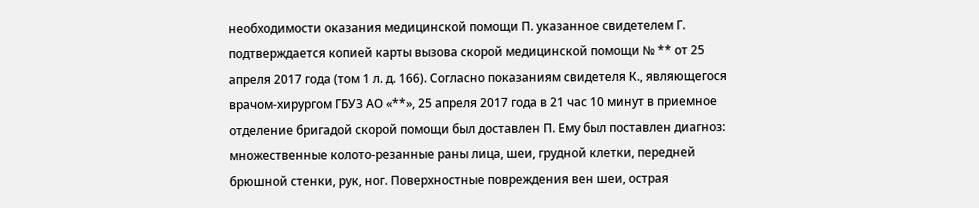необходимости оказания медицинской помощи П. указанное свидетелем Г. подтверждается копией карты вызова скорой медицинской помощи № ** от 25 апреля 2017 года (том 1 л. д. 166). Согласно показаниям свидетеля К., являющегося врачом-хирургом ГБУЗ АО «**», 25 апреля 2017 года в 21 час 10 минут в приемное отделение бригадой скорой помощи был доставлен П. Ему был поставлен диагноз: множественные колото-резанные раны лица, шеи, грудной клетки, передней брюшной стенки, рук, ног. Поверхностные повреждения вен шеи, острая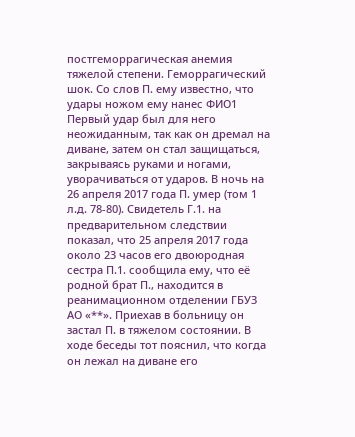постгеморрагическая анемия тяжелой степени. Геморрагический шок. Со слов П. ему известно, что удары ножом ему нанес ФИО1 Первый удар был для него неожиданным, так как он дремал на диване, затем он стал защищаться, закрываясь руками и ногами, уворачиваться от ударов. В ночь на 26 апреля 2017 года П. умер (том 1 л.д. 78-80). Свидетель Г.1. на предварительном следствии показал, что 25 апреля 2017 года около 23 часов его двоюродная сестра П.1. сообщила ему, что её родной брат П., находится в реанимационном отделении ГБУЗ АО «**». Приехав в больницу он застал П. в тяжелом состоянии. В ходе беседы тот пояснил, что когда он лежал на диване его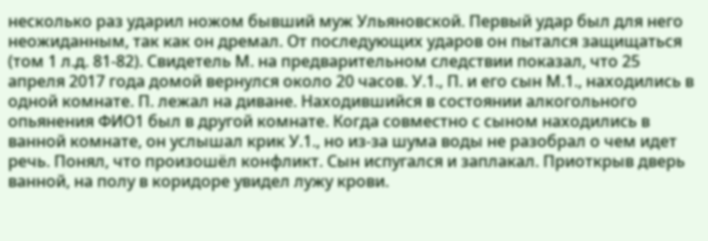несколько раз ударил ножом бывший муж Ульяновской. Первый удар был для него неожиданным, так как он дремал. От последующих ударов он пытался защищаться (том 1 л.д. 81-82). Свидетель М. на предварительном следствии показал, что 25 апреля 2017 года домой вернулся около 20 часов. У.1., П. и его сын М.1., находились в одной комнате. П. лежал на диване. Находившийся в состоянии алкогольного опьянения ФИО1 был в другой комнате. Когда совместно с сыном находились в ванной комнате, он услышал крик У.1., но из-за шума воды не разобрал о чем идет речь. Понял, что произошёл конфликт. Сын испугался и заплакал. Приоткрыв дверь ванной, на полу в коридоре увидел лужу крови.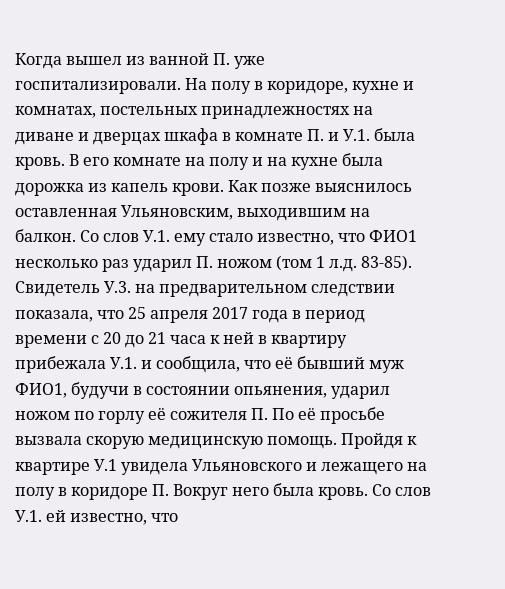Когда вышел из ванной П. уже госпитализировали. На полу в коридоре, кухне и комнатах, постельных принадлежностях на диване и дверцах шкафа в комнате П. и У.1. была кровь. В его комнате на полу и на кухне была дорожка из капель крови. Как позже выяснилось оставленная Ульяновским, выходившим на балкон. Со слов У.1. ему стало известно, что ФИО1 несколько раз ударил П. ножом (том 1 л.д. 83-85). Свидетель У.3. на предварительном следствии показала, что 25 апреля 2017 года в период времени с 20 до 21 часа к ней в квартиру прибежала У.1. и сообщила, что её бывший муж ФИО1, будучи в состоянии опьянения, ударил ножом по горлу её сожителя П. По её просьбе вызвала скорую медицинскую помощь. Пройдя к квартире У.1 увидела Ульяновского и лежащего на полу в коридоре П. Вокруг него была кровь. Со слов У.1. ей известно, что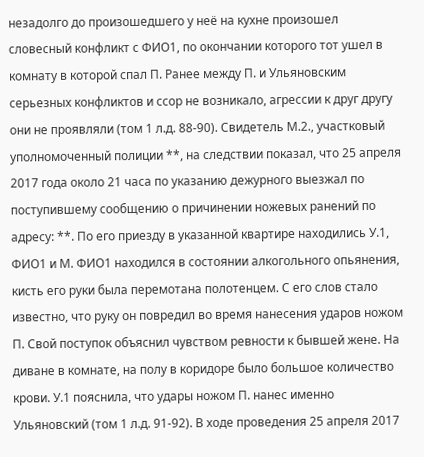незадолго до произошедшего у неё на кухне произошел словесный конфликт с ФИО1, по окончании которого тот ушел в комнату в которой спал П. Ранее между П. и Ульяновским серьезных конфликтов и ссор не возникало, агрессии к друг другу они не проявляли (том 1 л.д. 88-90). Свидетель М.2., участковый уполномоченный полиции **, на следствии показал, что 25 апреля 2017 года около 21 часа по указанию дежурного выезжал по поступившему сообщению о причинении ножевых ранений по адресу: **. По его приезду в указанной квартире находились У.1, ФИО1 и М. ФИО1 находился в состоянии алкогольного опьянения, кисть его руки была перемотана полотенцем. С его слов стало известно, что руку он повредил во время нанесения ударов ножом П. Свой поступок объяснил чувством ревности к бывшей жене. На диване в комнате, на полу в коридоре было большое количество крови. У.1 пояснила, что удары ножом П. нанес именно Ульяновский (том 1 л.д. 91-92). В ходе проведения 25 апреля 2017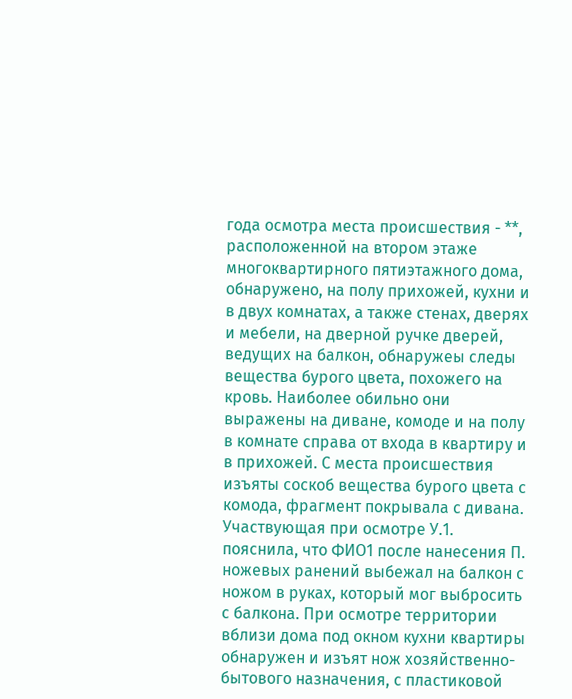года осмотра места происшествия - **, расположенной на втором этаже многоквартирного пятиэтажного дома, обнаружено, на полу прихожей, кухни и в двух комнатах, а также стенах, дверях и мебели, на дверной ручке дверей, ведущих на балкон, обнаружеы следы вещества бурого цвета, похожего на кровь. Наиболее обильно они выражены на диване, комоде и на полу в комнате справа от входа в квартиру и в прихожей. С места происшествия изъяты соскоб вещества бурого цвета с комода, фрагмент покрывала с дивана. Участвующая при осмотре У.1. пояснила, что ФИО1 после нанесения П. ножевых ранений выбежал на балкон с ножом в руках, который мог выбросить с балкона. При осмотре территории вблизи дома под окном кухни квартиры обнаружен и изъят нож хозяйственно-бытового назначения, с пластиковой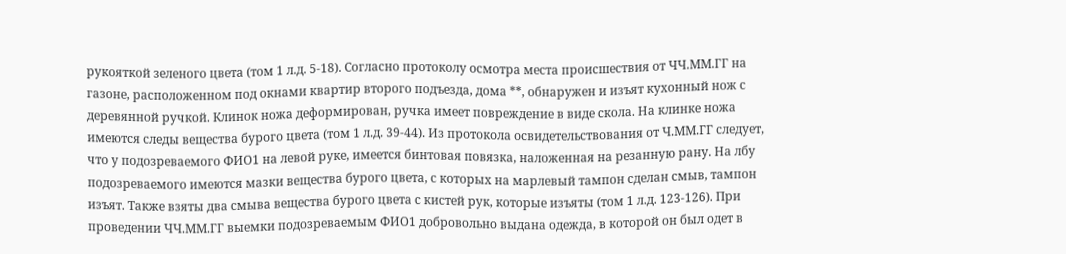рукояткой зеленого цвета (том 1 л.д. 5-18). Согласно протоколу осмотра места происшествия от ЧЧ.ММ.ГГ на газоне, расположенном под окнами квартир второго подъезда, дома **, обнаружен и изъят кухонный нож с деревянной ручкой. Клинок ножа деформирован, ручка имеет повреждение в виде скола. На клинке ножа имеются следы вещества бурого цвета (том 1 л.д. 39-44). Из протокола освидетельствования от Ч.ММ.ГГ следует, что у подозреваемого ФИО1 на левой руке, имеется бинтовая повязка, наложенная на резанную рану. На лбу подозреваемого имеются мазки вещества бурого цвета, с которых на марлевый тампон сделан смыв, тампон изъят. Также взяты два смыва вещества бурого цвета с кистей рук, которые изъяты (том 1 л.д. 123-126). При проведении ЧЧ.ММ.ГГ выемки подозреваемым ФИО1 добровольно выдана одежда, в которой он был одет в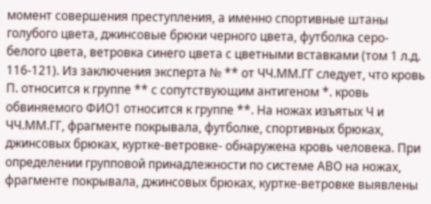момент совершения преступления, а именно спортивные штаны голубого цвета, джинсовые брюки черного цвета, футболка серо-белого цвета, ветровка синего цвета с цветными вставками (том 1 л.д. 116-121). Из заключения эксперта № ** от ЧЧ.ММ.ГГ следует, что кровь П. относится к группе ** с сопутствующим антигеном *. кровь обвиняемого ФИО1 относится к группе **. На ножах изъятых Ч и ЧЧ.ММ.ГГ, фрагменте покрывала, футболке, спортивных брюках, джинсовых брюках, куртке-ветровке- обнаружена кровь человека. При определении групповой принадлежности по системе АВО на ножах, фрагменте покрывала, джинсовых брюках, куртке-ветровке выявлены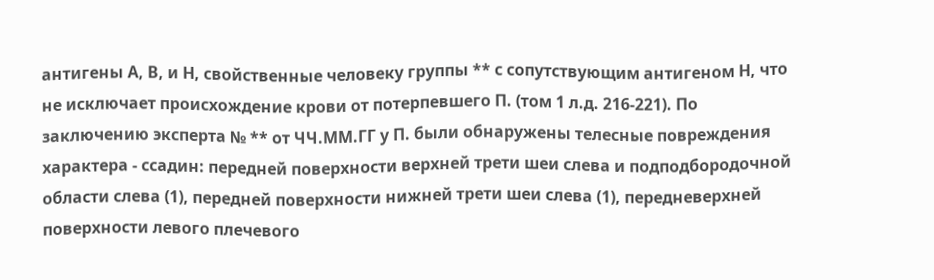антигены А, В, и Н, свойственные человеку группы ** с сопутствующим антигеном Н, что не исключает происхождение крови от потерпевшего П. (том 1 л.д. 216-221). По заключению эксперта № ** от ЧЧ.ММ.ГГ у П. были обнаружены телесные повреждения характера - ссадин: передней поверхности верхней трети шеи слева и подподбородочной области слева (1), передней поверхности нижней трети шеи слева (1), передневерхней поверхности левого плечевого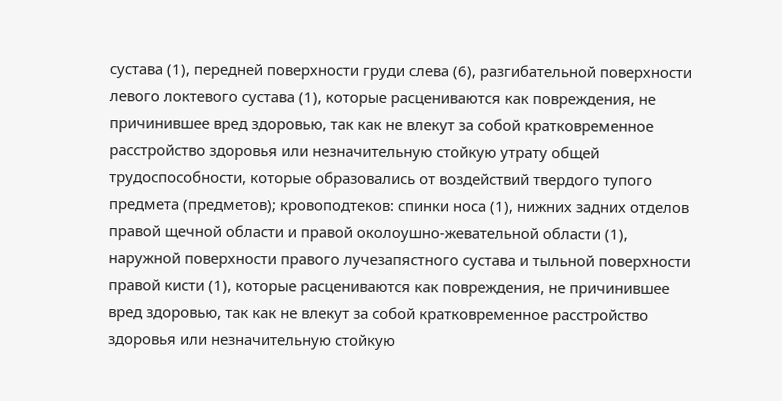сустава (1), передней поверхности груди слева (6), разгибательной поверхности левого локтевого сустава (1), которые расцениваются как повреждения, не причинившее вред здоровью, так как не влекут за собой кратковременное расстройство здоровья или незначительную стойкую утрату общей трудоспособности, которые образовались от воздействий твердого тупого предмета (предметов); кровоподтеков: спинки носа (1), нижних задних отделов правой щечной области и правой околоушно-жевательной области (1), наружной поверхности правого лучезапястного сустава и тыльной поверхности правой кисти (1), которые расцениваются как повреждения, не причинившее вред здоровью, так как не влекут за собой кратковременное расстройство здоровья или незначительную стойкую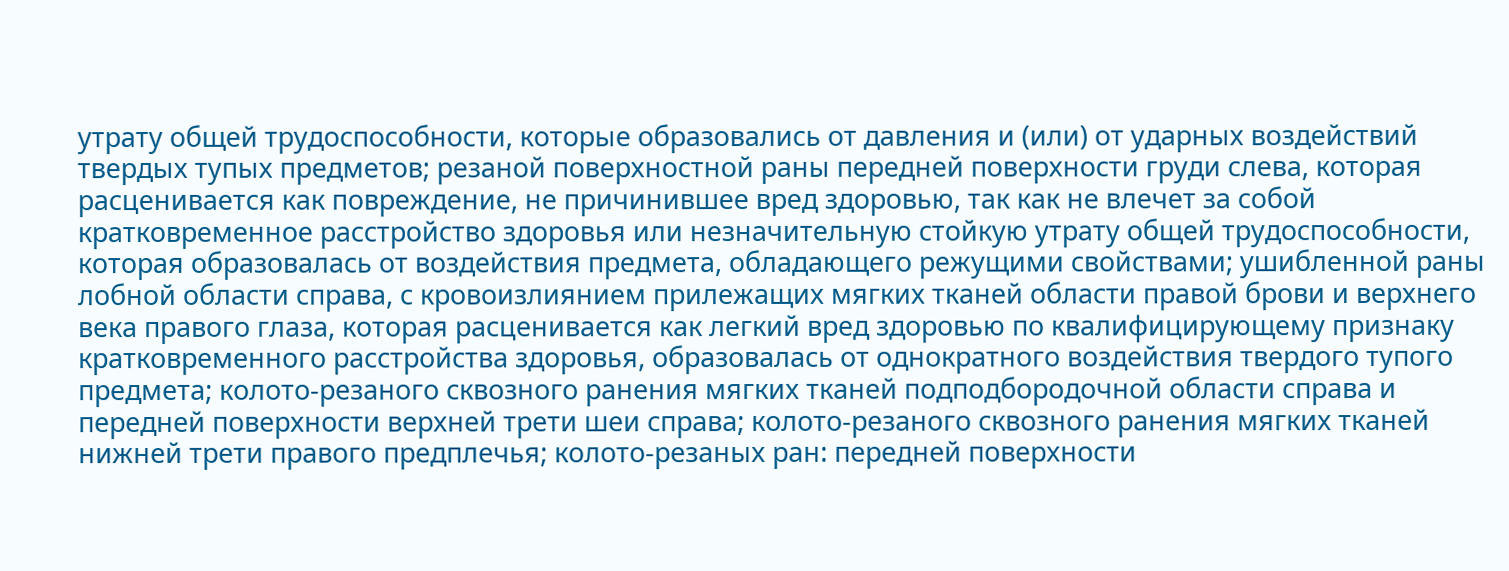утрату общей трудоспособности, которые образовались от давления и (или) от ударных воздействий твердых тупых предметов; резаной поверхностной раны передней поверхности груди слева, которая расценивается как повреждение, не причинившее вред здоровью, так как не влечет за собой кратковременное расстройство здоровья или незначительную стойкую утрату общей трудоспособности, которая образовалась от воздействия предмета, обладающего режущими свойствами; ушибленной раны лобной области справа, с кровоизлиянием прилежащих мягких тканей области правой брови и верхнего века правого глаза, которая расценивается как легкий вред здоровью по квалифицирующему признаку кратковременного расстройства здоровья, образовалась от однократного воздействия твердого тупого предмета; колото-резаного сквозного ранения мягких тканей подподбородочной области справа и передней поверхности верхней трети шеи справа; колото-резаного сквозного ранения мягких тканей нижней трети правого предплечья; колото-резаных ран: передней поверхности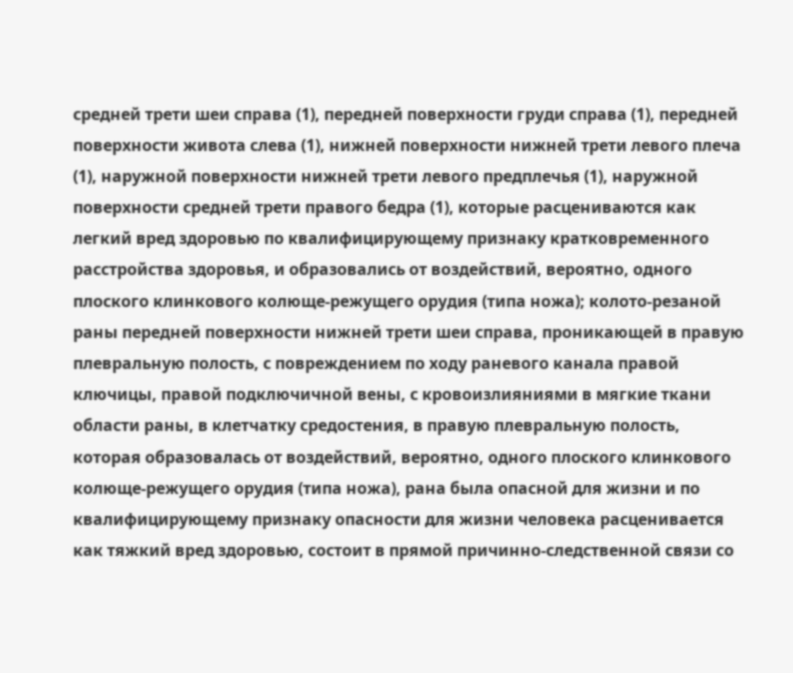средней трети шеи справа (1), передней поверхности груди справа (1), передней поверхности живота слева (1), нижней поверхности нижней трети левого плеча (1), наружной поверхности нижней трети левого предплечья (1), наружной поверхности средней трети правого бедра (1), которые расцениваются как легкий вред здоровью по квалифицирующему признаку кратковременного расстройства здоровья, и образовались от воздействий, вероятно, одного плоского клинкового колюще-режущего орудия (типа ножа); колото-резаной раны передней поверхности нижней трети шеи справа, проникающей в правую плевральную полость, с повреждением по ходу раневого канала правой ключицы, правой подключичной вены, с кровоизлияниями в мягкие ткани области раны, в клетчатку средостения, в правую плевральную полость, которая образовалась от воздействий, вероятно, одного плоского клинкового колюще-режущего орудия (типа ножа), рана была опасной для жизни и по квалифицирующему признаку опасности для жизни человека расценивается как тяжкий вред здоровью, состоит в прямой причинно-следственной связи со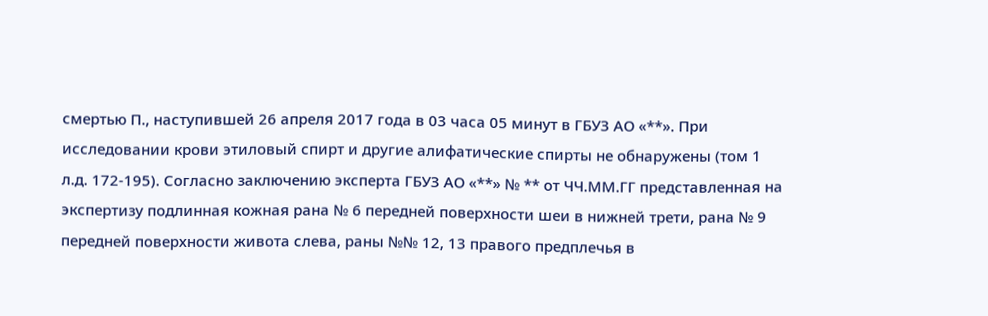смертью П., наступившей 26 апреля 2017 года в 03 часа 05 минут в ГБУЗ АО «**». При исследовании крови этиловый спирт и другие алифатические спирты не обнаружены (том 1 л.д. 172-195). Согласно заключению эксперта ГБУЗ АО «**» № ** от ЧЧ.ММ.ГГ представленная на экспертизу подлинная кожная рана № 6 передней поверхности шеи в нижней трети, рана № 9 передней поверхности живота слева, раны №№ 12, 13 правого предплечья в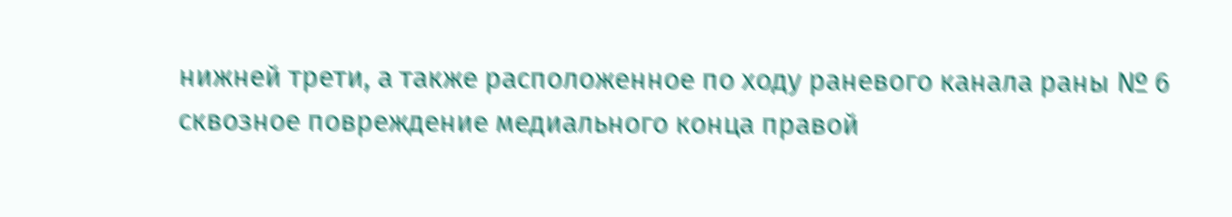нижней трети, а также расположенное по ходу раневого канала раны № 6 сквозное повреждение медиального конца правой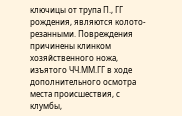ключицы от трупа П., ГГ рождения, являются колото-резанными. Повреждения причинены клинком хозяйственного ножа, изъятого ЧЧ.ММ.ГГ в ходе дополнительного осмотра места происшествия, с клумбы,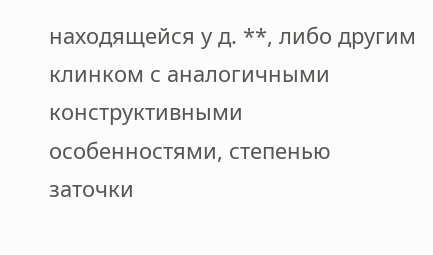находящейся у д. **, либо другим клинком с аналогичными конструктивными особенностями, степенью заточки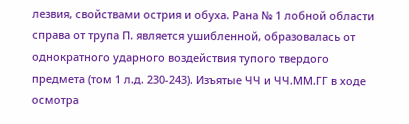лезвия, свойствами острия и обуха. Рана № 1 лобной области справа от трупа П. является ушибленной, образовалась от однократного ударного воздействия тупого твердого предмета (том 1 л.д. 230-243). Изъятые ЧЧ и ЧЧ.ММ.ГГ в ходе осмотра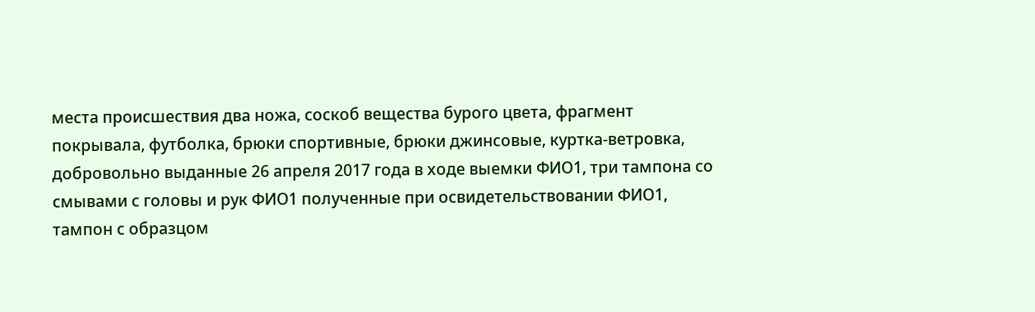места происшествия два ножа, соскоб вещества бурого цвета, фрагмент покрывала, футболка, брюки спортивные, брюки джинсовые, куртка-ветровка, добровольно выданные 26 апреля 2017 года в ходе выемки ФИО1, три тампона со смывами с головы и рук ФИО1 полученные при освидетельствовании ФИО1, тампон с образцом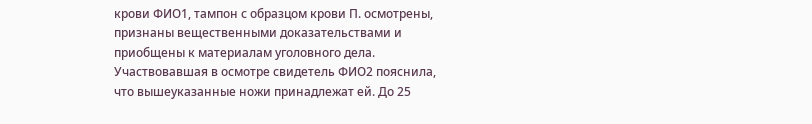крови ФИО1, тампон с образцом крови П. осмотрены, признаны вещественными доказательствами и приобщены к материалам уголовного дела. Участвовавшая в осмотре свидетель ФИО2 пояснила, что вышеуказанные ножи принадлежат ей. До 25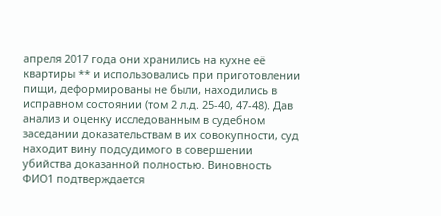апреля 2017 года они хранились на кухне её квартиры ** и использовались при приготовлении пищи, деформированы не были, находились в исправном состоянии (том 2 л.д. 25-40, 47-48). Дав анализ и оценку исследованным в судебном заседании доказательствам в их совокупности, суд находит вину подсудимого в совершении убийства доказанной полностью. Виновность ФИО1 подтверждается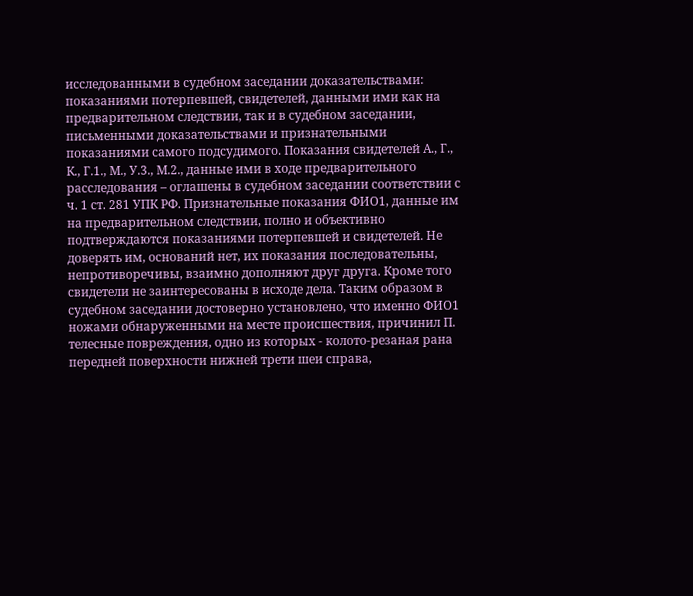исследованными в судебном заседании доказательствами: показаниями потерпевшей, свидетелей, данными ими как на предварительном следствии, так и в судебном заседании, письменными доказательствами и признательными показаниями самого подсудимого. Показания свидетелей А., Г., К., Г.1., М., У.3., М.2., данные ими в ходе предварительного расследования – оглашены в судебном заседании соответствии с ч. 1 ст. 281 УПК РФ. Признательные показания ФИО1, данные им на предварительном следствии, полно и объективно подтверждаются показаниями потерпевшей и свидетелей. Не доверять им, оснований нет, их показания последовательны, непротиворечивы, взаимно дополняют друг друга. Кроме того свидетели не заинтересованы в исходе дела. Таким образом в судебном заседании достоверно установлено, что именно ФИО1 ножами обнаруженными на месте происшествия, причинил П. телесные повреждения, одно из которых - колото-резаная рана передней поверхности нижней трети шеи справа,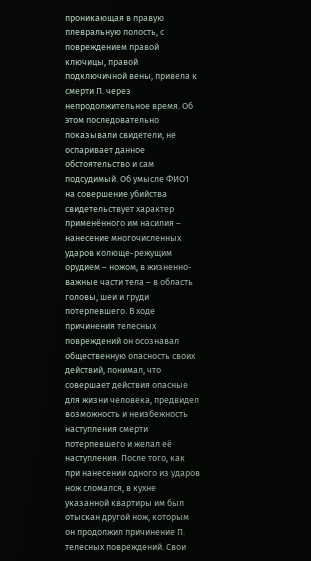проникающая в правую плевральную полость, с повреждением правой ключицы, правой подключичной вены, привела к смерти П. через непродолжительное время. Об этом последовательно показывали свидетели, не оспаривает данное обстоятельство и сам подсудимый. Об умысле ФИО1 на совершение убийства свидетельствует характер применённого им насилия – нанесение многочисленных ударов колюще-режущим орудием – ножом, в жизненно-важные части тела – в область головы, шеи и груди потерпевшего. В ходе причинения телесных повреждений он осознавал общественную опасность своих действий, понимал, что совершает действия опасные для жизни человека, предвидел возможность и неизбежность наступления смерти потерпевшего и желал её наступления. После того, как при нанесении одного из ударов нож сломался, в кухне указанной квартиры им был отыскан другой нож, которым он продолжил причинение П. телесных повреждений. Свои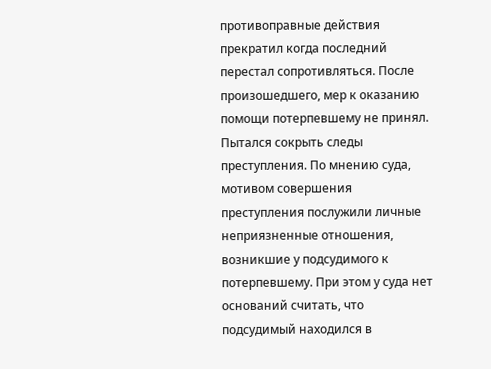противоправные действия прекратил когда последний перестал сопротивляться. После произошедшего, мер к оказанию помощи потерпевшему не принял. Пытался сокрыть следы преступления. По мнению суда, мотивом совершения преступления послужили личные неприязненные отношения, возникшие у подсудимого к потерпевшему. При этом у суда нет оснований считать, что подсудимый находился в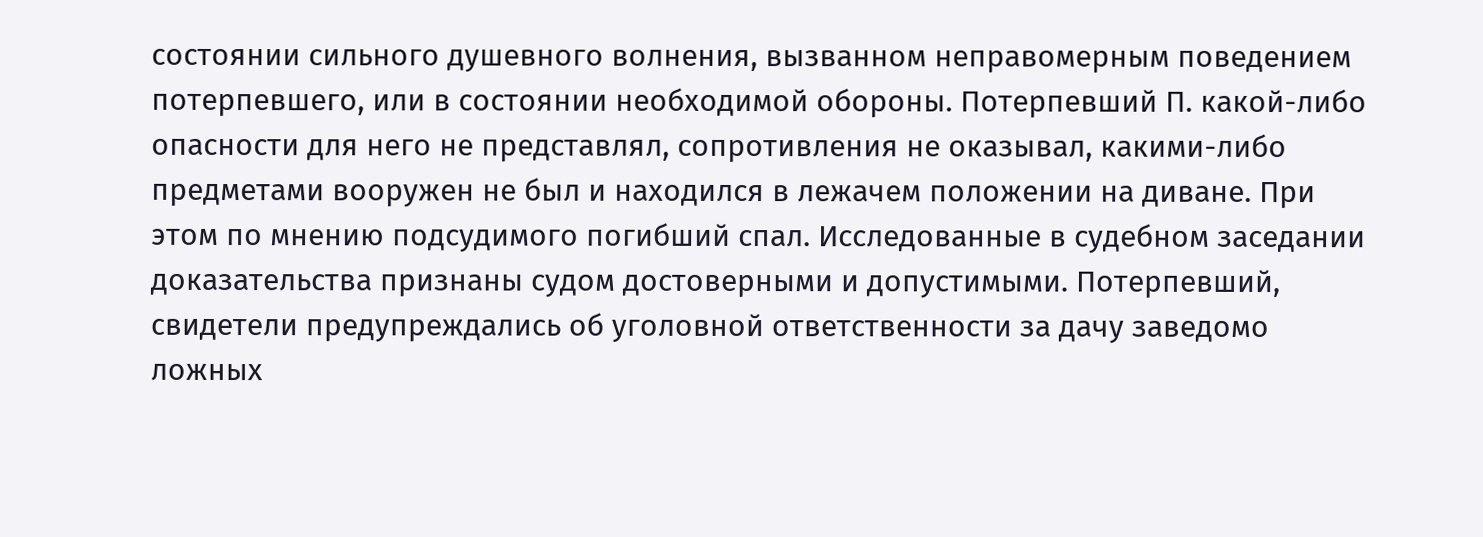состоянии сильного душевного волнения, вызванном неправомерным поведением потерпевшего, или в состоянии необходимой обороны. Потерпевший П. какой-либо опасности для него не представлял, сопротивления не оказывал, какими-либо предметами вооружен не был и находился в лежачем положении на диване. При этом по мнению подсудимого погибший спал. Исследованные в судебном заседании доказательства признаны судом достоверными и допустимыми. Потерпевший, свидетели предупреждались об уголовной ответственности за дачу заведомо ложных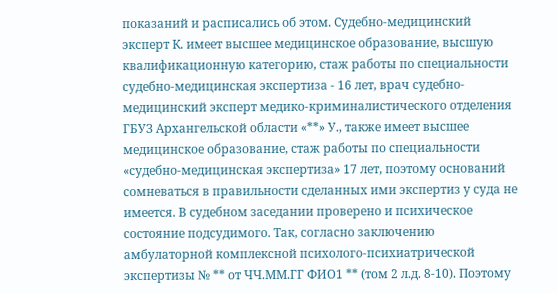показаний и расписались об этом. Судебно-медицинский эксперт К. имеет высшее медицинское образование, высшую квалификационную категорию, стаж работы по специальности судебно-медицинская экспертиза - 16 лет, врач судебно-медицинский эксперт медико-криминалистического отделения ГБУЗ Архангельской области «**» У., также имеет высшее медицинское образование, стаж работы по специальности «судебно-медицинская экспертиза» 17 лет, поэтому оснований сомневаться в правильности сделанных ими экспертиз у суда не имеется. В судебном заседании проверено и психическое состояние подсудимого. Так, согласно заключению амбулаторной комплексной психолого-психиатрической экспертизы № ** от ЧЧ.ММ.ГГ ФИО1 ** (том 2 л.д. 8-10). Поэтому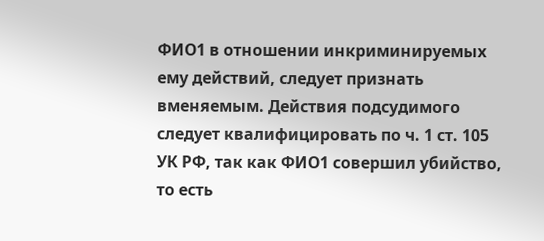ФИО1 в отношении инкриминируемых ему действий, следует признать вменяемым. Действия подсудимого следует квалифицировать по ч. 1 ст. 105 УК РФ, так как ФИО1 совершил убийство, то есть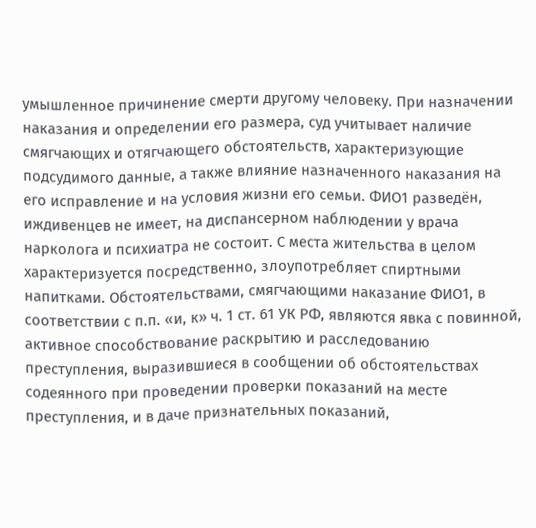умышленное причинение смерти другому человеку. При назначении наказания и определении его размера, суд учитывает наличие смягчающих и отягчающего обстоятельств, характеризующие подсудимого данные, а также влияние назначенного наказания на его исправление и на условия жизни его семьи. ФИО1 разведён, иждивенцев не имеет, на диспансерном наблюдении у врача нарколога и психиатра не состоит. С места жительства в целом характеризуется посредственно, злоупотребляет спиртными напитками. Обстоятельствами, смягчающими наказание ФИО1, в соответствии с п.п. «и, к» ч. 1 ст. 61 УК РФ, являются явка с повинной, активное способствование раскрытию и расследованию преступления, выразившиеся в сообщении об обстоятельствах содеянного при проведении проверки показаний на месте преступления, и в даче признательных показаний,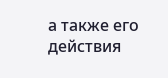а также его действия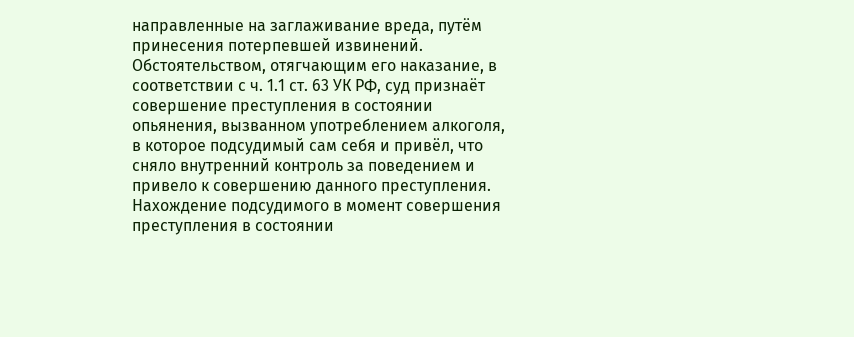направленные на заглаживание вреда, путём принесения потерпевшей извинений. Обстоятельством, отягчающим его наказание, в соответствии с ч. 1.1 ст. 63 УК РФ, суд признаёт совершение преступления в состоянии опьянения, вызванном употреблением алкоголя, в которое подсудимый сам себя и привёл, что сняло внутренний контроль за поведением и привело к совершению данного преступления. Нахождение подсудимого в момент совершения преступления в состоянии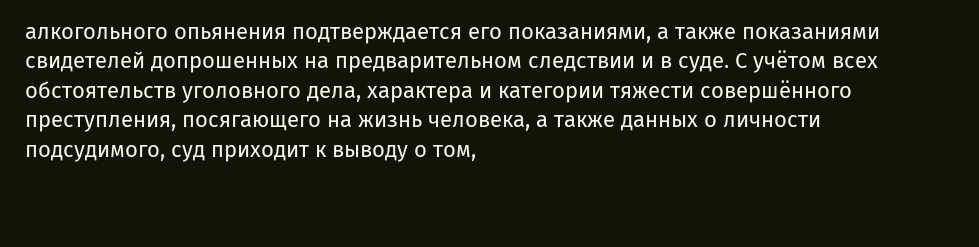алкогольного опьянения подтверждается его показаниями, а также показаниями свидетелей допрошенных на предварительном следствии и в суде. С учётом всех обстоятельств уголовного дела, характера и категории тяжести совершённого преступления, посягающего на жизнь человека, а также данных о личности подсудимого, суд приходит к выводу о том,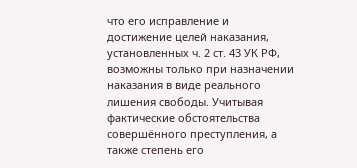что его исправление и достижение целей наказания, установленных ч. 2 ст. 43 УК РФ, возможны только при назначении наказания в виде реального лишения свободы. Учитывая фактические обстоятельства совершённого преступления, а также степень его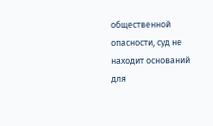общественной опасности, суд не находит оснований для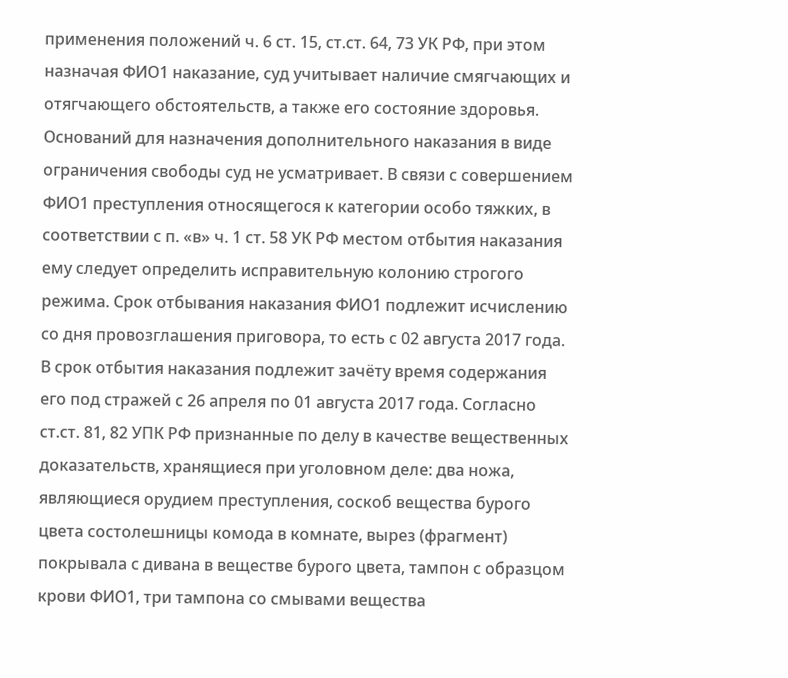применения положений ч. 6 ст. 15, ст.ст. 64, 73 УК РФ, при этом назначая ФИО1 наказание, суд учитывает наличие смягчающих и отягчающего обстоятельств, а также его состояние здоровья. Оснований для назначения дополнительного наказания в виде ограничения свободы суд не усматривает. В связи с совершением ФИО1 преступления относящегося к категории особо тяжких, в соответствии с п. «в» ч. 1 ст. 58 УК РФ местом отбытия наказания ему следует определить исправительную колонию строгого режима. Срок отбывания наказания ФИО1 подлежит исчислению со дня провозглашения приговора, то есть с 02 августа 2017 года. В срок отбытия наказания подлежит зачёту время содержания его под стражей с 26 апреля по 01 августа 2017 года. Согласно ст.ст. 81, 82 УПК РФ признанные по делу в качестве вещественных доказательств, хранящиеся при уголовном деле: два ножа, являющиеся орудием преступления, соскоб вещества бурого цвета состолешницы комода в комнате, вырез (фрагмент) покрывала с дивана в веществе бурого цвета, тампон с образцом крови ФИО1, три тампона со смывами вещества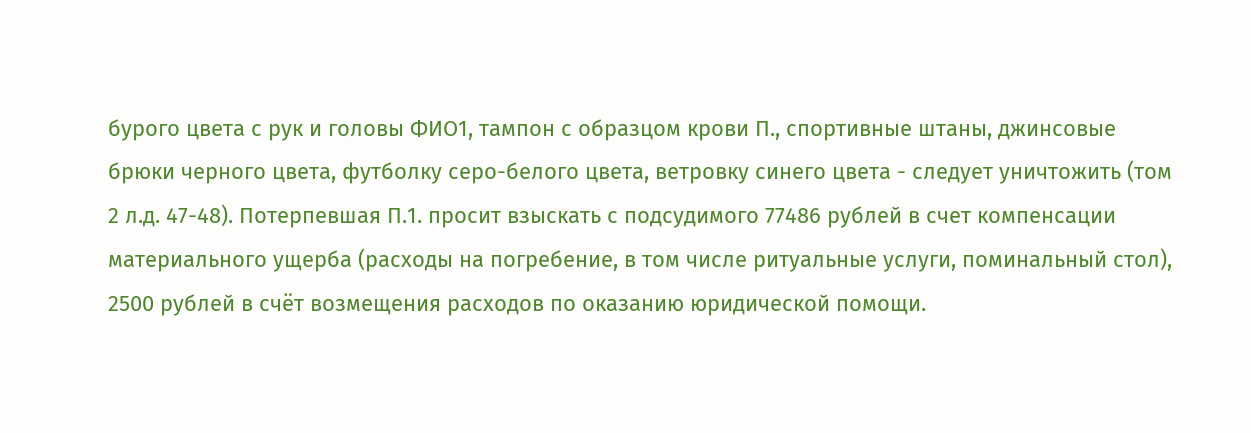бурого цвета с рук и головы ФИО1, тампон с образцом крови П., спортивные штаны, джинсовые брюки черного цвета, футболку серо-белого цвета, ветровку синего цвета - следует уничтожить (том 2 л.д. 47-48). Потерпевшая П.1. просит взыскать с подсудимого 77486 рублей в счет компенсации материального ущерба (расходы на погребение, в том числе ритуальные услуги, поминальный стол), 2500 рублей в счёт возмещения расходов по оказанию юридической помощи.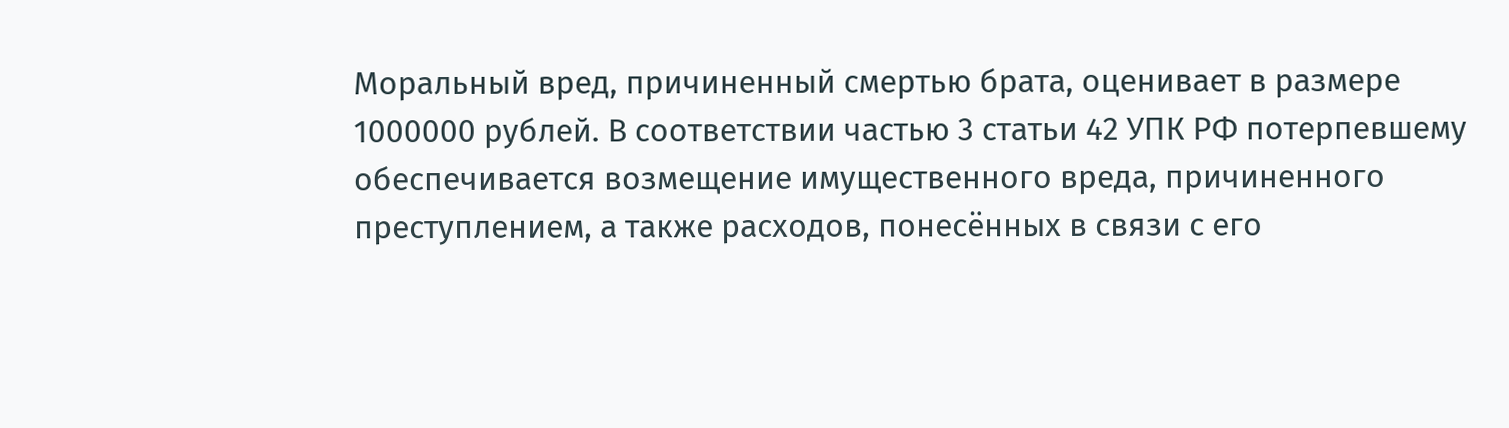Моральный вред, причиненный смертью брата, оценивает в размере 1000000 рублей. В соответствии частью 3 статьи 42 УПК РФ потерпевшему обеспечивается возмещение имущественного вреда, причиненного преступлением, а также расходов, понесённых в связи с его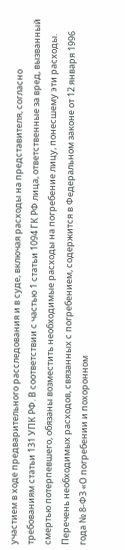участием в ходе предварительного расследования и в суде, включая расходы на представителя, согласно требованиям статьи 131 УПК РФ. В соответствии с частью 1 статьи 1094 ГК РФ лица, ответственные за вред, вызванный смертью потерпевшего, обязаны возместить необходимые расходы на погребение лицу, понесшему эти расходы. Перечень необходимых расходов, связанных с погребением, содержится в Федеральном законе от 12 января 1996 года № 8-ФЗ «О погребении и похоронном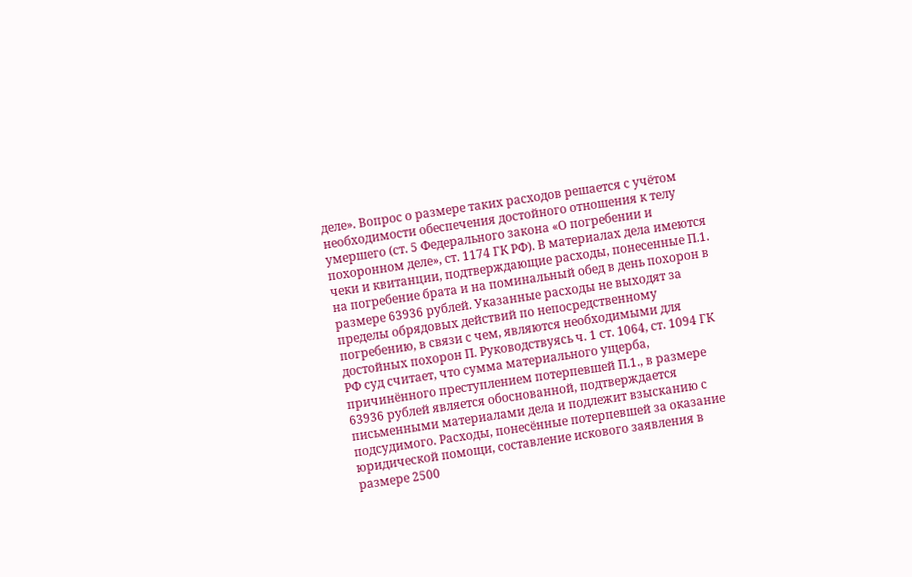деле». Вопрос о размере таких расходов решается с учётом необходимости обеспечения достойного отношения к телу умершего (ст. 5 Федерального закона «О погребении и похоронном деле», ст. 1174 ГК РФ). В материалах дела имеются чеки и квитанции, подтверждающие расходы, понесенные П.1. на погребение брата и на поминальный обед в день похорон в размере 63936 рублей. Указанные расходы не выходят за пределы обрядовых действий по непосредственному погребению, в связи с чем, являются необходимыми для достойных похорон П. Руководствуясь ч. 1 ст. 1064, ст. 1094 ГК РФ суд считает, что сумма материального ущерба, причинённого преступлением потерпевшей П.1., в размере 63936 рублей является обоснованной, подтверждается письменными материалами дела и подлежит взысканию с подсудимого. Расходы, понесённые потерпевшей за оказание юридической помощи, составление искового заявления в размере 2500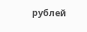рублей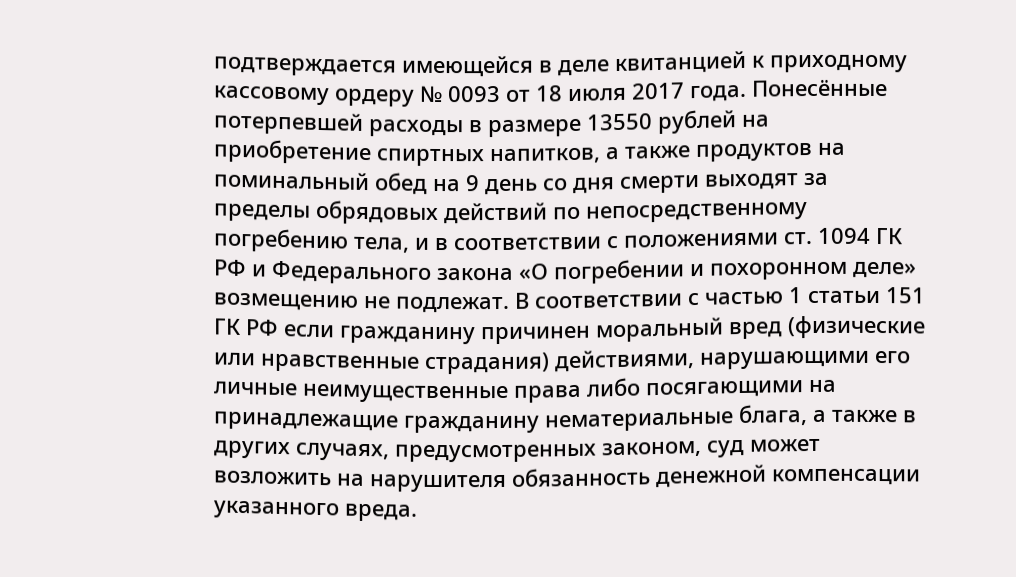подтверждается имеющейся в деле квитанцией к приходному кассовому ордеру № 0093 от 18 июля 2017 года. Понесённые потерпевшей расходы в размере 13550 рублей на приобретение спиртных напитков, а также продуктов на поминальный обед на 9 день со дня смерти выходят за пределы обрядовых действий по непосредственному погребению тела, и в соответствии с положениями ст. 1094 ГК РФ и Федерального закона «О погребении и похоронном деле» возмещению не подлежат. В соответствии с частью 1 статьи 151 ГК РФ если гражданину причинен моральный вред (физические или нравственные страдания) действиями, нарушающими его личные неимущественные права либо посягающими на принадлежащие гражданину нематериальные блага, а также в других случаях, предусмотренных законом, суд может возложить на нарушителя обязанность денежной компенсации указанного вреда.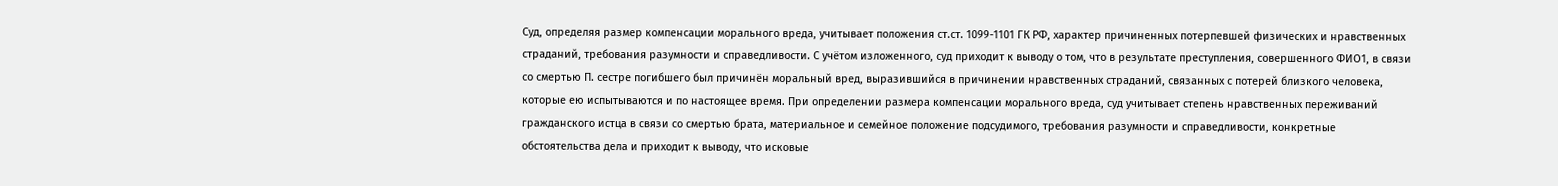Суд, определяя размер компенсации морального вреда, учитывает положения ст.ст. 1099-1101 ГК РФ, характер причиненных потерпевшей физических и нравственных страданий, требования разумности и справедливости. С учётом изложенного, суд приходит к выводу о том, что в результате преступления, совершенного ФИО1, в связи со смертью П. сестре погибшего был причинён моральный вред, выразившийся в причинении нравственных страданий, связанных с потерей близкого человека, которые ею испытываются и по настоящее время. При определении размера компенсации морального вреда, суд учитывает степень нравственных переживаний гражданского истца в связи со смертью брата, материальное и семейное положение подсудимого, требования разумности и справедливости, конкретные обстоятельства дела и приходит к выводу, что исковые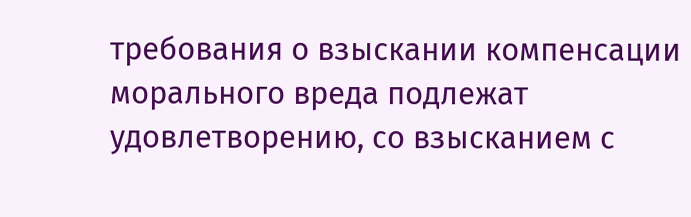требования о взыскании компенсации морального вреда подлежат удовлетворению, со взысканием с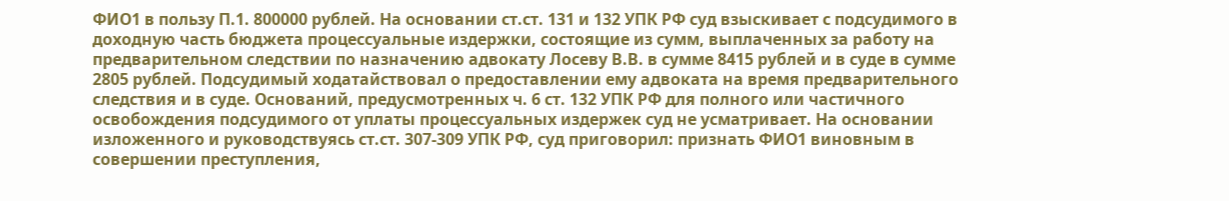ФИО1 в пользу П.1. 800000 рублей. На основании ст.ст. 131 и 132 УПК РФ суд взыскивает с подсудимого в доходную часть бюджета процессуальные издержки, состоящие из сумм, выплаченных за работу на предварительном следствии по назначению адвокату Лосеву В.В. в сумме 8415 рублей и в суде в сумме 2805 рублей. Подсудимый ходатайствовал о предоставлении ему адвоката на время предварительного следствия и в суде. Оснований, предусмотренных ч. 6 ст. 132 УПК РФ для полного или частичного освобождения подсудимого от уплаты процессуальных издержек суд не усматривает. На основании изложенного и руководствуясь ст.ст. 307-309 УПК РФ, суд приговорил: признать ФИО1 виновным в совершении преступления,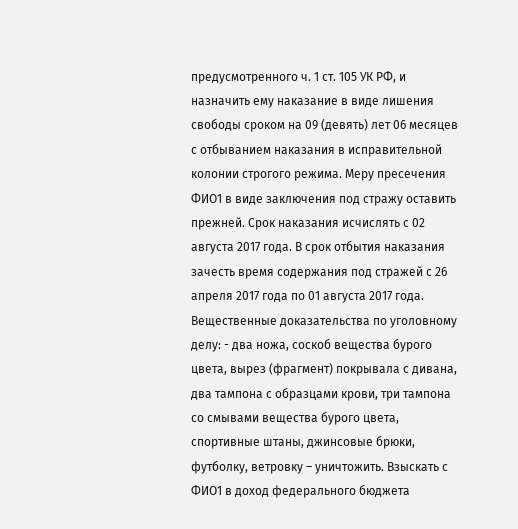предусмотренного ч. 1 ст. 105 УК РФ, и назначить ему наказание в виде лишения свободы сроком на 09 (девять) лет 06 месяцев с отбыванием наказания в исправительной колонии строгого режима. Меру пресечения ФИО1 в виде заключения под стражу оставить прежней. Срок наказания исчислять с 02 августа 2017 года. В срок отбытия наказания зачесть время содержания под стражей с 26 апреля 2017 года по 01 августа 2017 года. Вещественные доказательства по уголовному делу: - два ножа, соскоб вещества бурого цвета, вырез (фрагмент) покрывала с дивана, два тампона с образцами крови, три тампона со смывами вещества бурого цвета, спортивные штаны, джинсовые брюки, футболку, ветровку – уничтожить. Взыскать с ФИО1 в доход федерального бюджета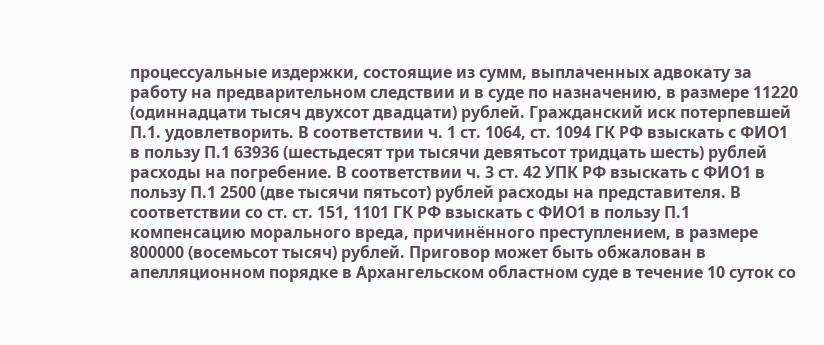процессуальные издержки, состоящие из сумм, выплаченных адвокату за работу на предварительном следствии и в суде по назначению, в размере 11220 (одиннадцати тысяч двухсот двадцати) рублей. Гражданский иск потерпевшей П.1. удовлетворить. В соответствии ч. 1 ст. 1064, ст. 1094 ГК РФ взыскать с ФИО1 в пользу П.1 63936 (шестьдесят три тысячи девятьсот тридцать шесть) рублей расходы на погребение. В соответствии ч. 3 ст. 42 УПК РФ взыскать с ФИО1 в пользу П.1 2500 (две тысячи пятьсот) рублей расходы на представителя. В соответствии со ст. ст. 151, 1101 ГК РФ взыскать с ФИО1 в пользу П.1 компенсацию морального вреда, причинённого преступлением, в размере 800000 (восемьсот тысяч) рублей. Приговор может быть обжалован в апелляционном порядке в Архангельском областном суде в течение 10 суток со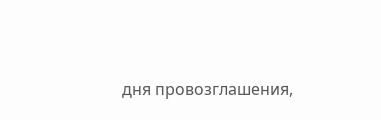дня провозглашения,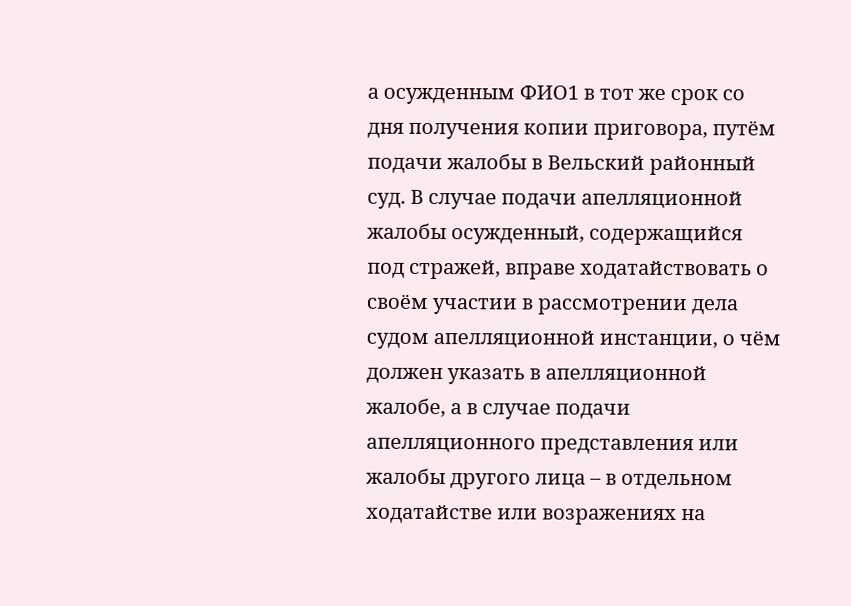а осужденным ФИО1 в тот же срок со дня получения копии приговора, путём подачи жалобы в Вельский районный суд. В случае подачи апелляционной жалобы осужденный, содержащийся под стражей, вправе ходатайствовать о своём участии в рассмотрении дела судом апелляционной инстанции, о чём должен указать в апелляционной жалобе, а в случае подачи апелляционного представления или жалобы другого лица – в отдельном ходатайстве или возражениях на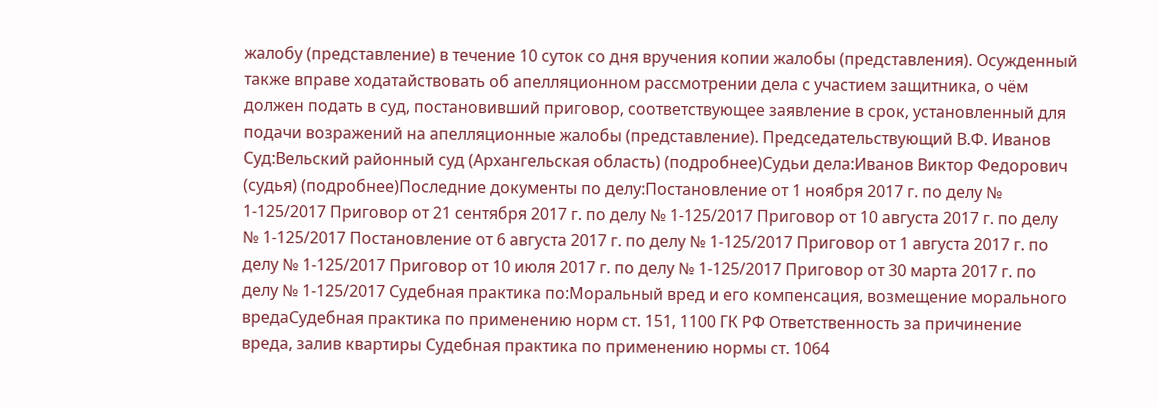жалобу (представление) в течение 10 суток со дня вручения копии жалобы (представления). Осужденный также вправе ходатайствовать об апелляционном рассмотрении дела с участием защитника, о чём должен подать в суд, постановивший приговор, соответствующее заявление в срок, установленный для подачи возражений на апелляционные жалобы (представление). Председательствующий В.Ф. Иванов Суд:Вельский районный суд (Архангельская область) (подробнее)Судьи дела:Иванов Виктор Федорович (судья) (подробнее)Последние документы по делу:Постановление от 1 ноября 2017 г. по делу № 1-125/2017 Приговор от 21 сентября 2017 г. по делу № 1-125/2017 Приговор от 10 августа 2017 г. по делу № 1-125/2017 Постановление от 6 августа 2017 г. по делу № 1-125/2017 Приговор от 1 августа 2017 г. по делу № 1-125/2017 Приговор от 10 июля 2017 г. по делу № 1-125/2017 Приговор от 30 марта 2017 г. по делу № 1-125/2017 Судебная практика по:Моральный вред и его компенсация, возмещение морального вредаСудебная практика по применению норм ст. 151, 1100 ГК РФ Ответственность за причинение вреда, залив квартиры Судебная практика по применению нормы ст. 1064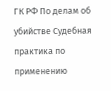ГК РФ По делам об убийстве Судебная практика по применению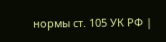нормы ст. 105 УК РФ |